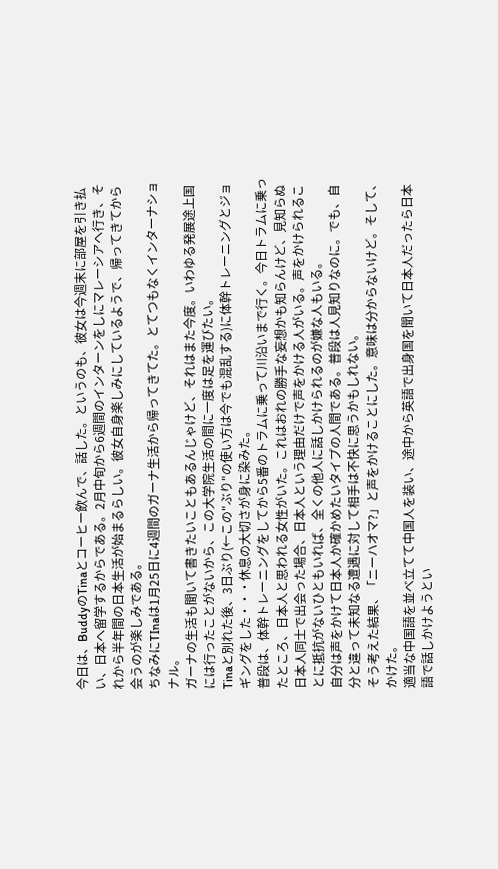今日は、BuddyのTinaとコーヒー飲んで、話した。というのも、彼女は今週末に部屋を引き払い、日本へ留学するからである。2月中旬から6週間のインターンをしにマレーシアヘ行き、それから半年間の日本生活が始まるらしい。彼女自身楽しみにしているようで、帰ってきてから会うのが楽しみである。
ちなみにTInaは1月25日に4週間のガーナ生活から帰ってきてた。とてつもなくインターナショナル。
ガーナの生活も聞いて書きたいこともあるんじゃけど、それはまた今度。いわゆる発展途上国には行ったことがないから、この大学院生活の間に一度は足を運びたい。
Tinaと別れた後、3日ぶり(←この"ぶり"の使い方は今でも混乱する)に体幹トレーニングとジョギングをした・・・休息の大切さが身に染みた。
普段は、体幹トレーニングをしてから5番のトラムに乗って川沿いまで行く。今日トラムに乗ったところ、日本人と思われる女性がいた。これはおれの勝手な妄想かも知らんけど、見知らぬ日本人同士で出会った場合、日本人という理由だけで声をかける人がいる。声をかけられることに抵抗がないひともいれば、全くの他人に話しかけられるのが嫌な人もいる。
自分は声をかけて日本人か確かめたいタイプの人間である。普段は人見知りなのに。でも、自分と違って未知なる遭遇に対して相手は不快に思うかもしれない。
そう考えた結果、「ニーハオマ?」と声をかけることにした。意味は分からないけど。そして、かけた。
適当な中国語を並べ立てて中国人を装い、途中から英語で出身国を聞いて日本人だったら日本語で話しかけようとい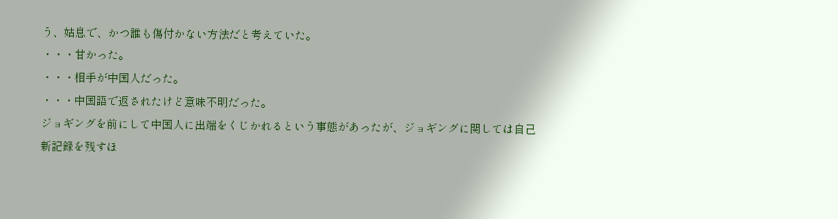う、姑息で、かつ誰も傷付かない方法だと考えていた。
・・・甘かった。
・・・相手が中国人だった。
・・・中国語で返されたけど意味不明だった。
ジョギングを前にして中国人に出端をくじかれるという事態があったが、ジョギングに関しては自己新記録を残すほ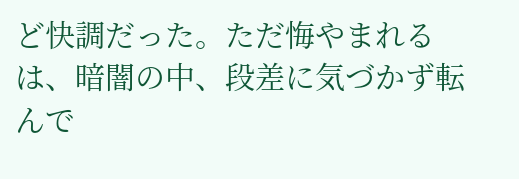ど快調だった。ただ悔やまれるは、暗闇の中、段差に気づかず転んで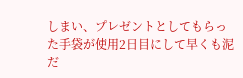しまい、プレゼントとしてもらった手袋が使用2日目にして早くも泥だ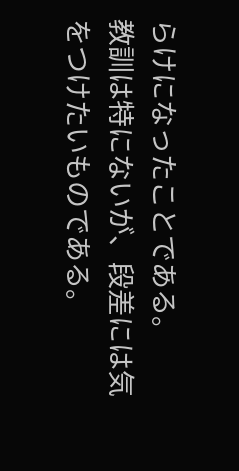らけになったことである。
教訓は特にないが、段差には気をつけたいものである。